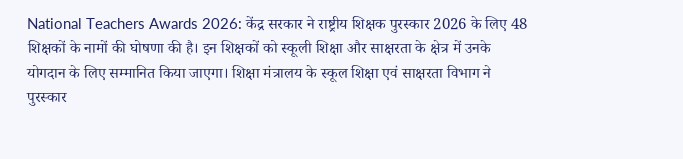National Teachers Awards 2026: केंद्र सरकार ने राष्ट्रीय शिक्षक पुरस्कार 2026 के लिए 48 शिक्षकों के नामों की घोषणा की है। इन शिक्षकों को स्कूली शिक्षा और साक्षरता के क्षेत्र में उनके योगदान के लिए सम्मानित किया जाएगा। शिक्षा मंत्रालय के स्कूल शिक्षा एवं साक्षरता विभाग ने पुरस्कार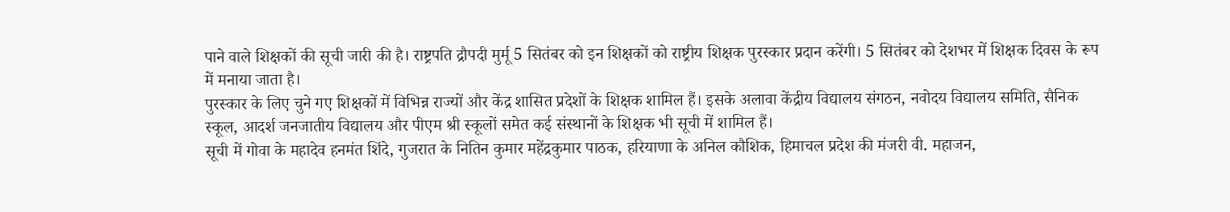पाने वाले शिक्षकों की सूची जारी की है। राष्ट्रपति द्रौपदी मुर्मू 5 सितंबर को इन शिक्षकों को राष्ट्रीय शिक्षक पुरस्कार प्रदान करेंगी। 5 सितंबर को देशभर में शिक्षक दिवस के रूप में मनाया जाता है।
पुरस्कार के लिए चुने गए शिक्षकों में विभिन्न राज्यों और केंद्र शासित प्रदेशों के शिक्षक शामिल हैं। इसके अलावा केंद्रीय विद्यालय संगठन, नवोदय विद्यालय समिति, सैनिक स्कूल, आदर्श जनजातीय विद्यालय और पीएम श्री स्कूलों समेत कई संस्थानों के शिक्षक भी सूची में शामिल हैं।
सूची में गोवा के महादेव हनमंत शिंदे, गुजरात के नितिन कुमार महेंद्रकुमार पाठक, हरियाणा के अनिल कौशिक, हिमाचल प्रदेश की मंजरी वी. महाजन,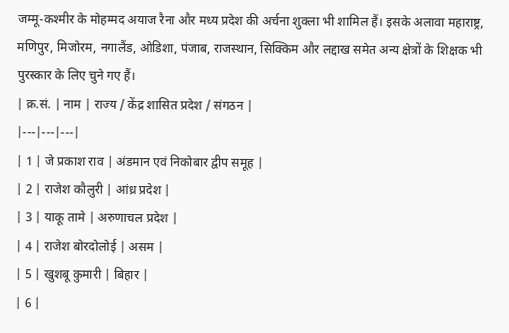जम्मू-कश्मीर के मोहम्मद अयाज रैना और मध्य प्रदेश की अर्चना शुक्ला भी शामिल हैं। इसके अलावा महाराष्ट्र, मणिपुर, मिजोरम, नगालैंड, ओडिशा, पंजाब, राजस्थान, सिक्किम और लद्दाख समेत अन्य क्षेत्रों के शिक्षक भी पुरस्कार के लिए चुने गए हैं।
| क्र.सं. | नाम | राज्य / केंद्र शासित प्रदेश / संगठन |
|---|---|---|
| 1 | जे प्रकाश राव | अंडमान एवं निकोबार द्वीप समूह |
| 2 | राजेश कौलुरी | आंध्र प्रदेश |
| 3 | याकू तामे | अरुणाचल प्रदेश |
| 4 | राजेश बोरदोलोई | असम |
| 5 | खुशबू कुमारी | बिहार |
| 6 |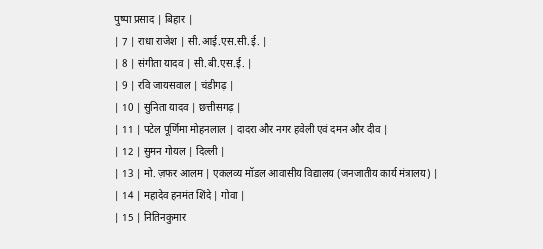पुष्पा प्रसाद | बिहार |
| 7 | राधा राजेश | सी.आई.एस.सी.ई. |
| 8 | संगीता यादव | सी.बी.एस.ई. |
| 9 | रवि जायसवाल | चंडीगढ़ |
| 10 | सुनिता यादव | छत्तीसगढ़ |
| 11 | पटेल पूर्णिमा मोहनलाल | दादरा और नगर हवेली एवं दमन और दीव |
| 12 | सुमन गोयल | दिल्ली |
| 13 | मो. ज़फर आलम | एकलव्य मॉडल आवासीय विद्यालय (जनजातीय कार्य मंत्रालय) |
| 14 | महादेव हनमंत शिंदे | गोवा |
| 15 | नितिनकुमार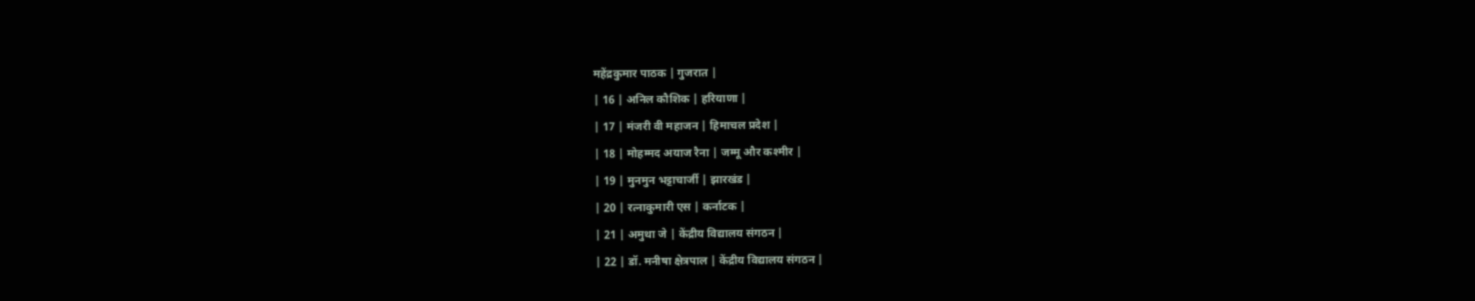महेंद्रकुमार पाठक | गुजरात |
| 16 | अनिल कौशिक | हरियाणा |
| 17 | मंजरी वी महाजन | हिमाचल प्रदेश |
| 18 | मोहम्मद अयाज रैना | जम्मू और कश्मीर |
| 19 | मुनमुन भट्टाचार्जी | झारखंड |
| 20 | रत्नाकुमारी एस | कर्नाटक |
| 21 | अमुथा जे | केंद्रीय विद्यालय संगठन |
| 22 | डॉ. मनीषा क्षेत्रपाल | केंद्रीय विद्यालय संगठन |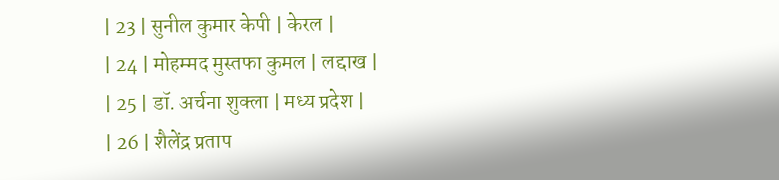| 23 | सुनील कुमार केपी | केरल |
| 24 | मोहम्मद मुस्तफा कुमल | लद्दाख |
| 25 | डॉ. अर्चना शुक्ला | मध्य प्रदेश |
| 26 | शैलेंद्र प्रताप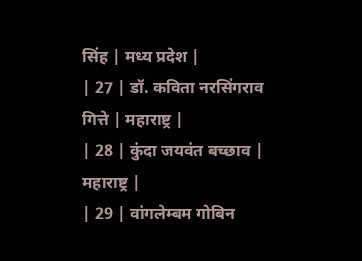सिंह | मध्य प्रदेश |
| 27 | डॉ. कविता नरसिंगराव गित्ते | महाराष्ट्र |
| 28 | कुंदा जयवंत बच्छाव | महाराष्ट्र |
| 29 | वांगलेम्बम गोबिन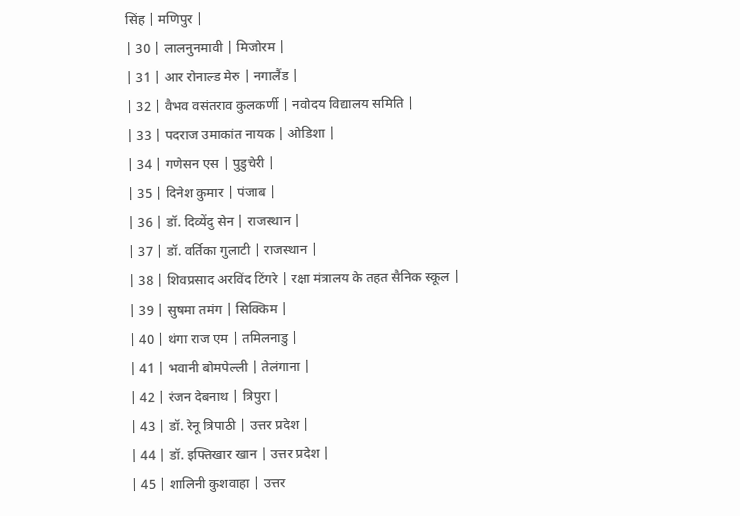सिंह | मणिपुर |
| 30 | लालनुनमावी | मिजोरम |
| 31 | आर रोनाल्ड मेरु | नगालैंड |
| 32 | वैभव वसंतराव कुलकर्णी | नवोदय विद्यालय समिति |
| 33 | पदराज उमाकांत नायक | ओडिशा |
| 34 | गणेसन एस | पुडुचेरी |
| 35 | दिनेश कुमार | पंजाब |
| 36 | डॉ. दिव्येंदु सेन | राजस्थान |
| 37 | डॉ. वर्तिका गुलाटी | राजस्थान |
| 38 | शिवप्रसाद अरविंद टिंगरे | रक्षा मंत्रालय के तहत सैनिक स्कूल |
| 39 | सुषमा तमंग | सिक्किम |
| 40 | थंगा राज एम | तमिलनाडु |
| 41 | भवानी बोमपेल्ली | तेलंगाना |
| 42 | रंजन देबनाथ | त्रिपुरा |
| 43 | डॉ. रेनू त्रिपाठी | उत्तर प्रदेश |
| 44 | डॉ. इफ्तिखार खान | उत्तर प्रदेश |
| 45 | शालिनी कुशवाहा | उत्तर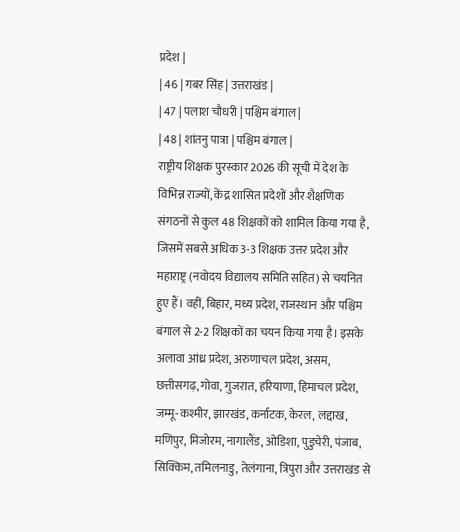प्रदेश |
| 46 | गबर सिंह | उत्तराखंड |
| 47 | पलाश चौधरी | पश्चिम बंगाल |
| 48 | शांतनु पात्रा | पश्चिम बंगाल |
राष्ट्रीय शिक्षक पुरस्कार 2026 की सूची में देश के विभिन्न राज्यों, केंद्र शासित प्रदेशों और शैक्षणिक संगठनों से कुल 48 शिक्षकों को शामिल किया गया है, जिसमें सबसे अधिक 3-3 शिक्षक उत्तर प्रदेश और महाराष्ट्र (नवोदय विद्यालय समिति सहित) से चयनित हुए हैं। वहीं, बिहार, मध्य प्रदेश, राजस्थान और पश्चिम बंगाल से 2-2 शिक्षकों का चयन किया गया है। इसके अलावा आंध्र प्रदेश, अरुणाचल प्रदेश, असम, छत्तीसगढ़, गोवा, गुजरात, हरियाणा, हिमाचल प्रदेश, जम्मू-कश्मीर, झारखंड, कर्नाटक, केरल, लद्दाख, मणिपुर, मिजोरम, नागालैंड, ओडिशा, पुडुचेरी, पंजाब, सिक्किम, तमिलनाडु, तेलंगाना, त्रिपुरा और उत्तराखंड से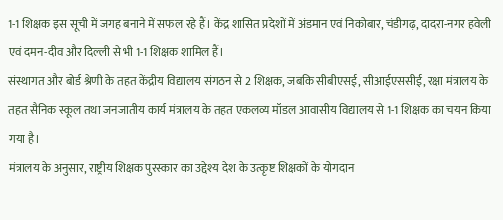1-1 शिक्षक इस सूची में जगह बनाने में सफल रहे हैं। केंद्र शासित प्रदेशों में अंडमान एवं निकोबार, चंडीगढ़, दादरा-नगर हवेली एवं दमन-दीव और दिल्ली से भी 1-1 शिक्षक शामिल हैं।
संस्थागत और बोर्ड श्रेणी के तहत केंद्रीय विद्यालय संगठन से 2 शिक्षक, जबकि सीबीएसई, सीआईएससीई, रक्षा मंत्रालय के तहत सैनिक स्कूल तथा जनजातीय कार्य मंत्रालय के तहत एकलव्य मॉडल आवासीय विद्यालय से 1-1 शिक्षक का चयन किया गया है।
मंत्रालय के अनुसार, राष्ट्रीय शिक्षक पुरस्कार का उद्देश्य देश के उत्कृष्ट शिक्षकों के योगदान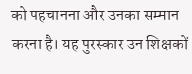को पहचानना और उनका सम्मान करना है। यह पुरस्कार उन शिक्षकों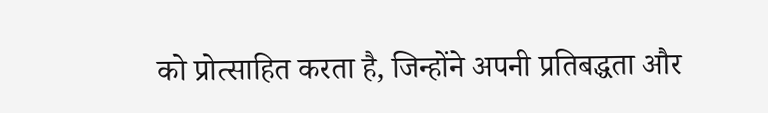को प्रोत्साहित करता है, जिन्होंने अपनी प्रतिबद्धता और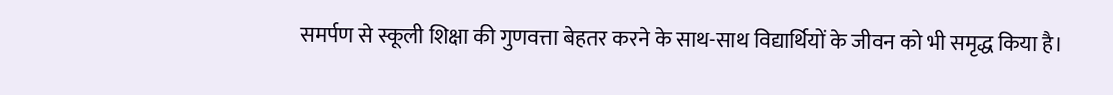समर्पण से स्कूली शिक्षा की गुणवत्ता बेहतर करने के साथ-साथ विद्यार्थियों के जीवन को भी समृद्ध किया है।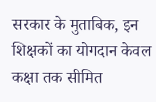सरकार के मुताबिक, इन शिक्षकों का योगदान केवल कक्षा तक सीमित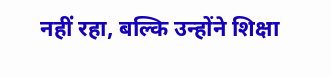नहीं रहा, बल्कि उन्होंने शिक्षा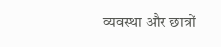व्यवस्था और छात्रों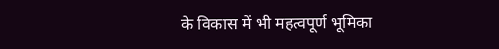के विकास में भी महत्वपूर्ण भूमिका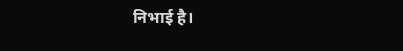निभाई है।